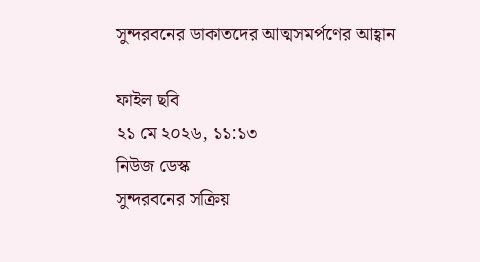সুন্দরবনের ডাকাতদের আত্মসমর্পণের আহ্বান

ফাইল ছবি
২১ মে ২০২৬, ১১:১৩
নিউজ ডেস্ক
সুন্দরবনের সক্রিয়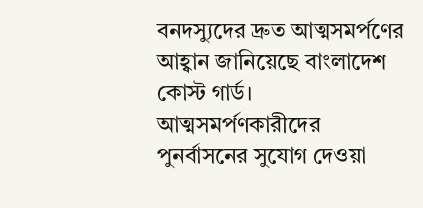বনদস্যুদের দ্রুত আত্মসমর্পণের আহ্বান জানিয়েছে বাংলাদেশ কোস্ট গার্ড। আত্মসমর্পণকারীদের পুনর্বাসনের সুযোগ দেওয়া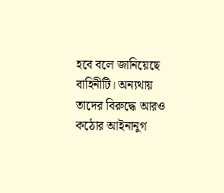হবে বলে জানিয়েছে বাহিনীটি। অন্যথায় তাদের বিরুদ্ধে আরও কঠোর আইনানুগ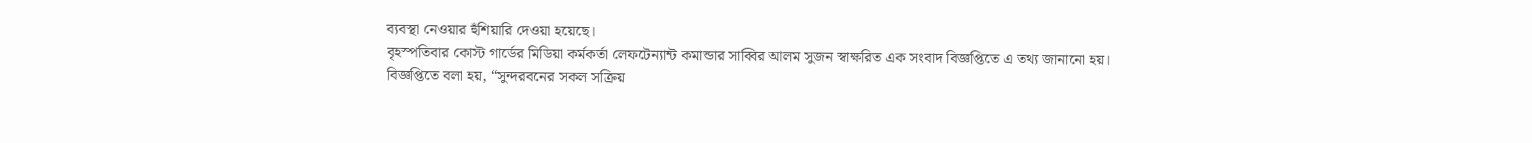ব্যবস্থা নেওয়ার হুঁশিয়ারি দেওয়া হয়েছে।
বৃহস্পতিবার কোস্ট গার্ডের মিডিয়া কর্মকর্তা লেফটেন্যান্ট কমান্ডার সাব্বির আলম সুজন স্বাক্ষরিত এক সংবাদ বিজ্ঞপ্তিতে এ তথ্য জানানো হয়।
বিজ্ঞপ্তিতে বলা হয়, “সুন্দরবনের সকল সক্রিয়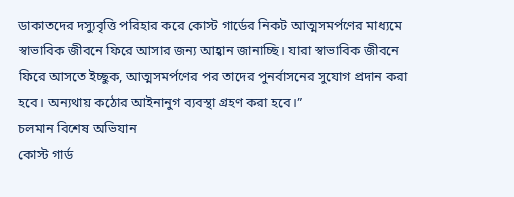ডাকাতদের দস্যুবৃত্তি পরিহার করে কোস্ট গার্ডের নিকট আত্মসমর্পণের মাধ্যমে স্বাভাবিক জীবনে ফিরে আসার জন্য আহ্বান জানাচ্ছি। যারা স্বাভাবিক জীবনে ফিরে আসতে ইচ্ছুক, আত্মসমর্পণের পর তাদের পুনর্বাসনের সুযোগ প্রদান করা হবে। অন্যথায় কঠোর আইনানুগ ব্যবস্থা গ্রহণ করা হবে।”
চলমান বিশেষ অভিযান
কোস্ট গার্ড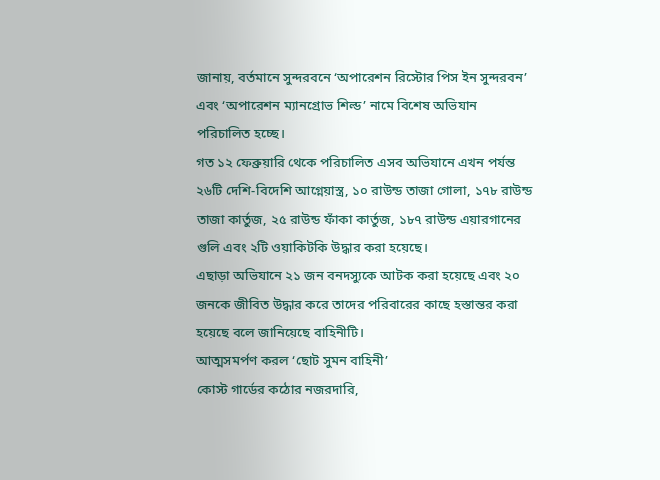জানায়, বর্তমানে সুন্দরবনে ‘অপারেশন রিস্টোর পিস ইন সুন্দরবন’ এবং ‘অপারেশন ম্যানগ্রোভ শিল্ড’ নামে বিশেষ অভিযান পরিচালিত হচ্ছে।
গত ১২ ফেব্রুয়ারি থেকে পরিচালিত এসব অভিযানে এখন পর্যন্ত ২৬টি দেশি-বিদেশি আগ্নেয়াস্ত্র, ১০ রাউন্ড তাজা গোলা, ১৭৮ রাউন্ড তাজা কার্তুজ, ২৫ রাউন্ড ফাঁকা কার্তুজ, ১৮৭ রাউন্ড এয়ারগানের গুলি এবং ২টি ওয়াকিটকি উদ্ধার করা হয়েছে।
এছাড়া অভিযানে ২১ জন বনদস্যুকে আটক করা হয়েছে এবং ২০ জনকে জীবিত উদ্ধার করে তাদের পরিবারের কাছে হস্তান্তর করা হয়েছে বলে জানিয়েছে বাহিনীটি।
আত্মসমর্পণ করল ‘ছোট সুমন বাহিনী’
কোস্ট গার্ডের কঠোর নজরদারি,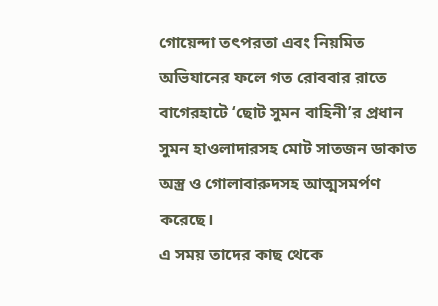গোয়েন্দা তৎপরতা এবং নিয়মিত অভিযানের ফলে গত রোববার রাতে বাগেরহাটে ‘ছোট সুমন বাহিনী’র প্রধান সুমন হাওলাদারসহ মোট সাতজন ডাকাত অস্ত্র ও গোলাবারুদসহ আত্মসমর্পণ করেছে।
এ সময় তাদের কাছ থেকে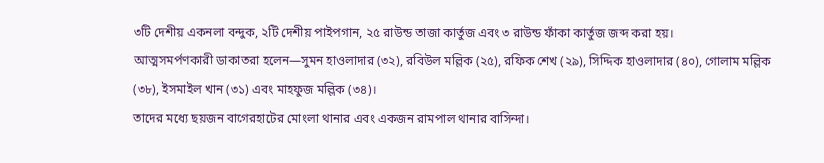৩টি দেশীয় একনলা বন্দুক, ২টি দেশীয় পাইপগান, ২৫ রাউন্ড তাজা কার্তুজ এবং ৩ রাউন্ড ফাঁকা কার্তুজ জব্দ করা হয়।
আত্মসমর্পণকারী ডাকাতরা হলেন—সুমন হাওলাদার (৩২), রবিউল মল্লিক (২৫), রফিক শেখ (২৯), সিদ্দিক হাওলাদার (৪০), গোলাম মল্লিক (৩৮), ইসমাইল খান (৩১) এবং মাহফুজ মল্লিক (৩৪)।
তাদের মধ্যে ছয়জন বাগেরহাটের মোংলা থানার এবং একজন রামপাল থানার বাসিন্দা।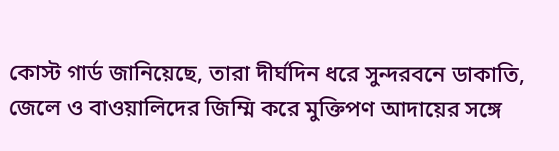কোস্ট গার্ড জানিয়েছে, তারা দীর্ঘদিন ধরে সুন্দরবনে ডাকাতি, জেলে ও বাওয়ালিদের জিম্মি করে মুক্তিপণ আদায়ের সঙ্গে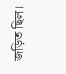জড়িত ছিল।